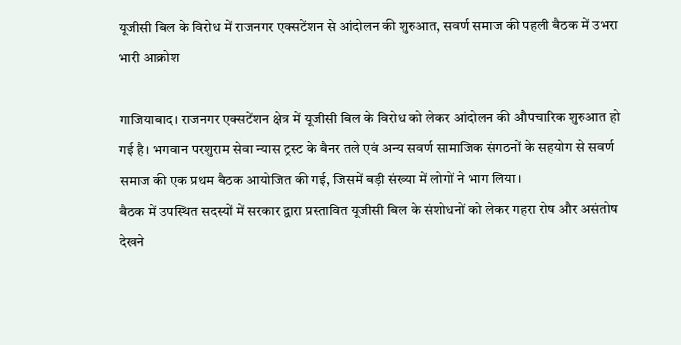यूजीसी बिल के विरोध में राजनगर एक्सटेंशन से आंदोलन की शुरुआत, सवर्ण समाज की पहली बैठक में उभरा भारी आक्रोश

गाजियाबाद। राजनगर एक्सटेंशन क्षेत्र में यूजीसी बिल के विरोध को लेकर आंदोलन की औपचारिक शुरुआत हो गई है। भगवान परशुराम सेवा न्यास ट्रस्ट के बैनर तले एवं अन्य सवर्ण सामाजिक संगठनों के सहयोग से सवर्ण समाज की एक प्रथम बैठक आयोजित की गई, जिसमें बड़ी संख्या में लोगों ने भाग लिया।
बैठक में उपस्थित सदस्यों में सरकार द्वारा प्रस्तावित यूजीसी बिल के संशोधनों को लेकर गहरा रोष और असंतोष देखने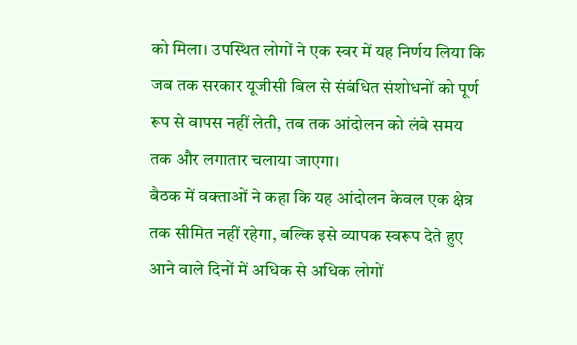को मिला। उपस्थित लोगों ने एक स्वर में यह निर्णय लिया कि जब तक सरकार यूजीसी बिल से संबंधित संशोधनों को पूर्ण रूप से वापस नहीं लेती, तब तक आंदोलन को लंबे समय तक और लगातार चलाया जाएगा।
बैठक में वक्ताओं ने कहा कि यह आंदोलन केवल एक क्षेत्र तक सीमित नहीं रहेगा, बल्कि इसे व्यापक स्वरूप देते हुए आने वाले दिनों में अधिक से अधिक लोगों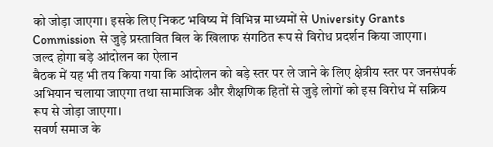को जोड़ा जाएगा। इसके लिए निकट भविष्य में विभिन्न माध्यमों से University Grants Commission से जुड़े प्रस्तावित बिल के खिलाफ संगठित रूप से विरोध प्रदर्शन किया जाएगा।
जल्द होगा बड़े आंदोलन का ऐलान
बैठक में यह भी तय किया गया कि आंदोलन को बड़े स्तर पर ले जाने के लिए क्षेत्रीय स्तर पर जनसंपर्क अभियान चलाया जाएगा तथा सामाजिक और शैक्षणिक हितों से जुड़े लोगों को इस विरोध में सक्रिय रूप से जोड़ा जाएगा।
सवर्ण समाज के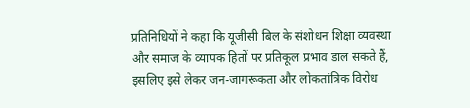प्रतिनिधियों ने कहा कि यूजीसी बिल के संशोधन शिक्षा व्यवस्था और समाज के व्यापक हितों पर प्रतिकूल प्रभाव डाल सकते हैं, इसलिए इसे लेकर जन-जागरूकता और लोकतांत्रिक विरोध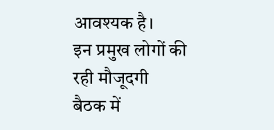आवश्यक है।
इन प्रमुख लोगों की रही मौजूदगी
बैठक में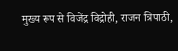मुख्य रूप से विजेंद्र विद्रोही, राजन त्रिपाठी,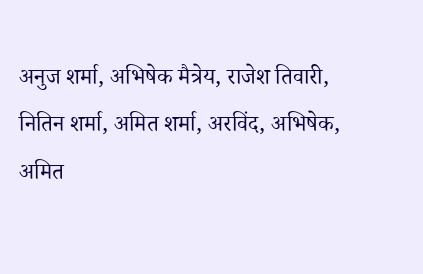अनुज शर्मा, अभिषेक मैत्रेय, राजेश तिवारी, नितिन शर्मा, अमित शर्मा, अरविंद, अभिषेक, अमित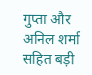गुप्ता और अनिल शर्मा सहित बड़ी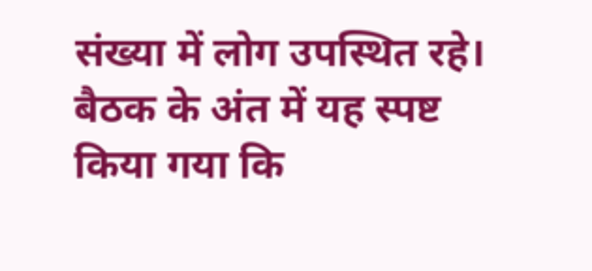संख्या में लोग उपस्थित रहे।
बैठक के अंत में यह स्पष्ट किया गया कि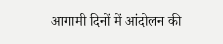आगामी दिनों में आंदोलन की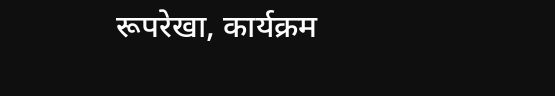रूपरेखा, कार्यक्रम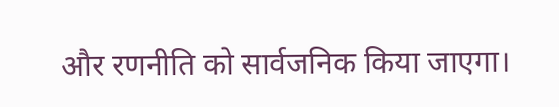और रणनीति को सार्वजनिक किया जाएगा।